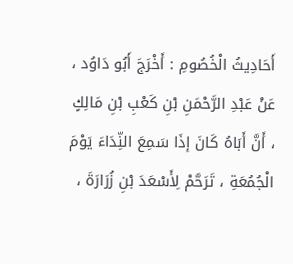أَحَادِيثُ الْخُصُومِ : أَخْرَجَ أَبُو دَاوُد ، عَنْ عَبْدِ الرَّحْمَنِ بْنِ كَعْبِ بْنِ مَالِكٍ ، أَنَّ أَبَاهُ كَانَ إذَا سَمِعَ النِّدَاءَ يَوْمَ الْجُمُعَةِ ، تَرَحَّمْ لِأَسْعَدَ بْنِ زُرَارَةَ ،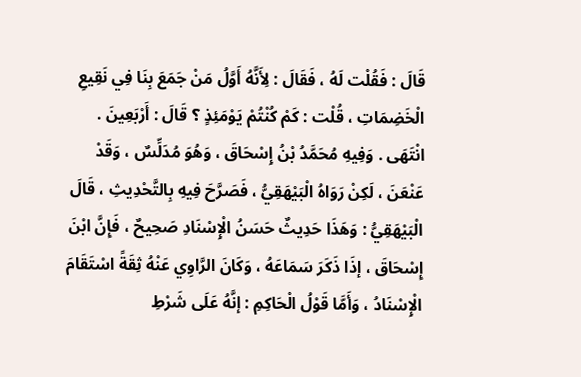قَالَ : فَقُلْت لَهُ ، فَقَالَ : لِأَنَّهُ أَوَّلُ مَنْ جَمَعَ بِنَا فِي نَقِيعِ الْخَضِمَاتِ ، قُلْت : كَمْ كُنْتُمْ يَوْمَئِذٍ ؟ قَالَ : أَرْبَعِينَ . انْتَهَى . وَفِيهِ مُحَمَّدُ بْنُ إِسْحَاقَ ، وَهُوَ مُدَلِّسٌ ، وَقَدْ عَنْعَنَ ، لَكِنْ رَوَاهُ الْبَيْهَقِيُّ ، فَصَرَّحَ فِيهِ بِالتَّحْدِيثِ ، قَالَ الْبَيْهَقِيُّ : وَهَذَا حَدِيثٌ حَسَنُ الْإِسْنَادِ صَحِيحٌ ، فَإِنَّ ابْنَ إِسْحَاقَ ، إذَا ذَكَرَ سَمَاعَهُ ، وَكَانَ الرَّاوِي عَنْهُ ثِقَةً اسْتَقَامَ الْإِسْنَادُ ، وَأَمَّا قَوْلُ الْحَاكِمِ : إنَّهُ عَلَى شَرْطِ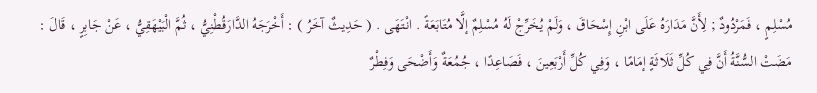مُسْلِمٍ ، فَمَرْدُودٌ ; لِأَنَّ مَدَارَهُ عَلَى ابْنِ إِسْحَاقَ ، وَلَمْ يُخَرِّجْ لَهُ مُسْلِمٌ إلَّا مُتَابَعَةً . انْتَهَى . ( حَدِيثٌ آخَرُ ) : أَخْرَجَهُ الدَّارَقُطْنِيُّ ، ثُمَّ الْبَيْهَقِيُّ ، عَنْ جَابِرٍ ، قَالَ : مَضَتْ السُّنَّةُ أَنَّ فِي كُلِّ ثَلَاثَةٍ إمَامًا ، وَفِي كُلِّ أَرْبَعِينَ ، فَصَاعِدًا ، جُمُعَةٌ وَأَضْحَى وَفِطْرٌ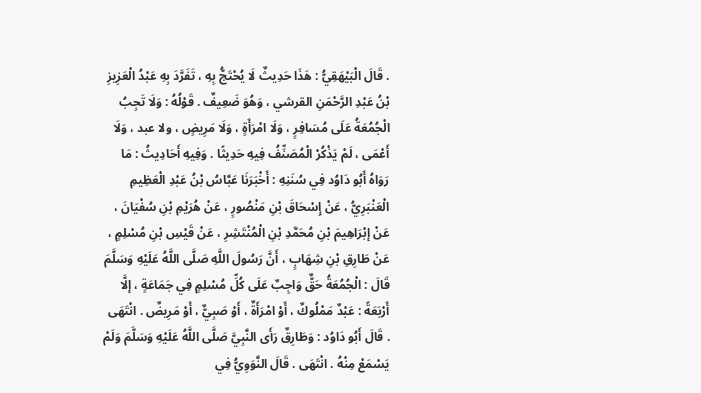. قَالَ الْبَيْهَقِيُّ : هَذَا حَدِيثٌ لَا يُحْتَجُّ بِهِ ، تَفَرَّدَ بِهِ عَبْدُ الْعَزِيزِ بْنُ عَبْدِ الرَّحْمَنِ القرشي ، وَهُوَ ضَعِيفٌ . قَوْلُهُ : وَلَا تَجِبُ الْجُمُعَةُ عَلَى مُسَافِرٍ ، وَلَا امْرَأَةٍ ، وَلَا مَرِيضٍ ، ولا عبد ، وَلَا أَعْمَى ، لَمْ يَذْكُرْ الْمُصَنِّفُ فِيهِ حَدِيثًا . وَفِيهِ أَحَادِيثُ : مَا رَوَاهُ أَبُو دَاوُد فِي سُنَنِهِ : أَخْبَرَنَا عَبَّاسُ بْنُ عَبْدِ الْعَظِيمِ الْعَنْبَرِيُّ ، عَنْ إِسْحَاقَ بْنِ مَنْصُورٍ ، عَنْ هُرَيْمِ بْنِ سُفْيَانَ ، عَنْ إبْرَاهِيمَ بْنِ مُحَمَّدِ بْنِ الْمُنْتَشِرِ ، عَنْ قَيْسِ بْنِ مُسْلِمٍ ، عَنْ طَارِقِ بْنِ شِهَابٍ ، أَنَّ رَسُولَ اللَّهِ صَلَّى اللَّهُ عَلَيْهِ وَسَلَّمَ قَالَ : الْجُمُعَةُ حَقٌّ وَاجِبٌ عَلَى كُلِّ مُسْلِمٍ فِي جَمَاعَةٍ ، إلَّا أَرْبَعَةً : عَبْدٌ مَمْلُوكٌ ، أَوْ امْرَأَةٌ ، أَوْ صَبِيٌّ ، أَوْ مَرِيضٌ . انْتَهَى . قَالَ أَبُو دَاوُد : وَطَارِقٌ رَأَى النَّبِيَّ صَلَّى اللَّهُ عَلَيْهِ وَسَلَّمَ وَلَمْ يَسْمَعْ مِنْهُ . انْتَهَى . قَالَ النَّوَوِيُّ فِي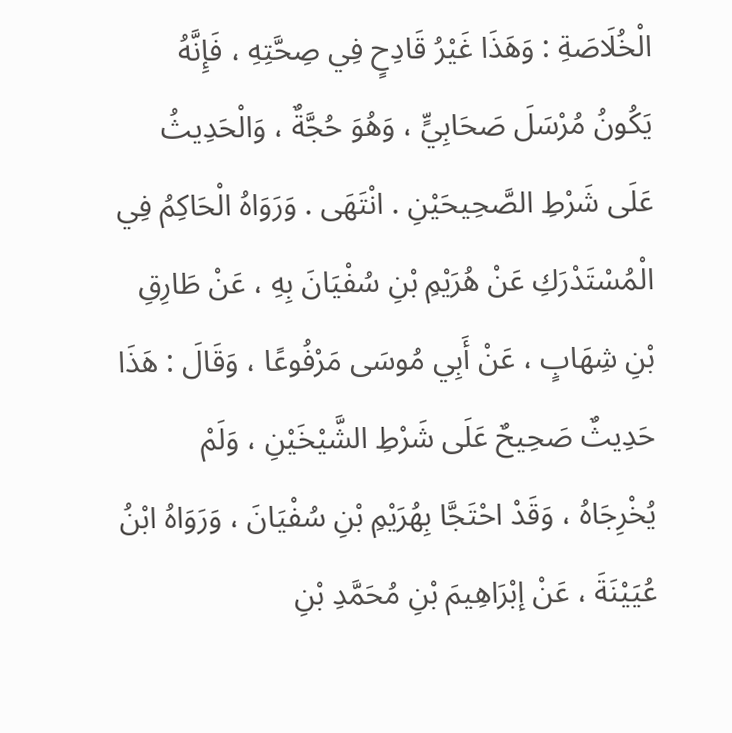الْخُلَاصَةِ : وَهَذَا غَيْرُ قَادِحٍ فِي صِحَّتِهِ ، فَإِنَّهُ يَكُونُ مُرْسَلَ صَحَابِيٍّ ، وَهُوَ حُجَّةٌ ، وَالْحَدِيثُ عَلَى شَرْطِ الصَّحِيحَيْنِ . انْتَهَى . وَرَوَاهُ الْحَاكِمُ فِي الْمُسْتَدْرَكِ عَنْ هُرَيْمِ بْنِ سُفْيَانَ بِهِ ، عَنْ طَارِقِ بْنِ شِهَابٍ ، عَنْ أَبِي مُوسَى مَرْفُوعًا ، وَقَالَ : هَذَا حَدِيثٌ صَحِيحٌ عَلَى شَرْطِ الشَّيْخَيْنِ ، وَلَمْ يُخْرِجَاهُ ، وَقَدْ احْتَجَّا بِهُرَيْمِ بْنِ سُفْيَانَ ، وَرَوَاهُ ابْنُ عُيَيْنَةَ ، عَنْ إبْرَاهِيمَ بْنِ مُحَمَّدِ بْنِ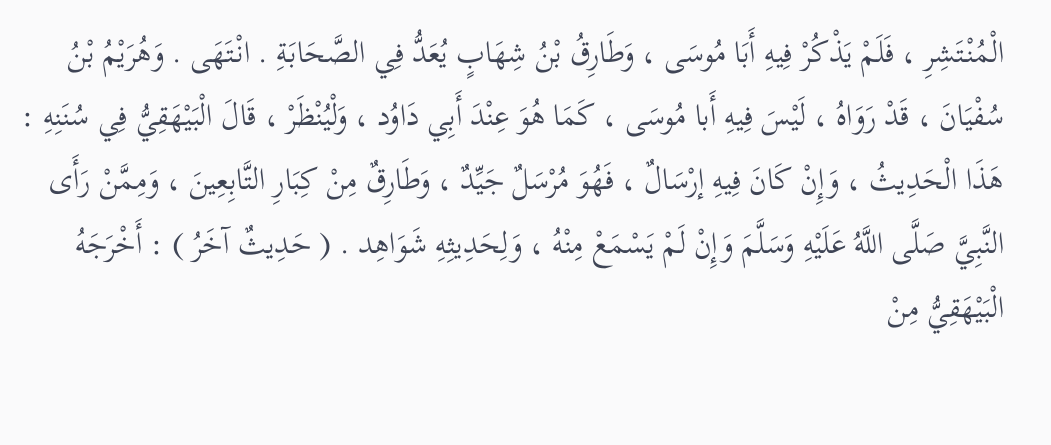الْمُنْتَشِرِ ، فَلَمْ يَذْكُرْ فِيهِ أَبَا مُوسَى ، وَطَارِقُ بْنُ شِهَابٍ يُعَدُّ فِي الصَّحَابَةِ . انْتَهَى . وَهُرَيْمُ بْنُ سُفْيَانَ ، قَدْ رَوَاهُ ، لَيْسَ فِيهِ أَبا مُوسَى ، كَمَا هُوَ عِنْدَ أَبِي دَاوُد ، وَلْيُنْظَرْ ، قَالَ الْبَيْهَقِيُّ فِي سُنَنِهِ : هَذَا الْحَدِيثُ ، وَإِنْ كَانَ فِيهِ إرْسَالٌ ، فَهُوَ مُرْسَلٌ جَيِّدٌ ، وَطَارِقٌ مِنْ كِبَارِ التَّابِعِينَ ، وَمِمَّنْ رَأَى النَّبِيَّ صَلَّى اللَّهُ عَلَيْهِ وَسَلَّمَ وَإِنْ لَمْ يَسْمَعْ مِنْهُ ، وَلِحَدِيثِهِ شَوَاهِد . ( حَدِيثٌ آخَرُ ) : أَخْرَجَهُ الْبَيْهَقِيُّ مِنْ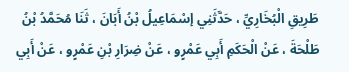طَرِيقِ الْبُخَارِيِّ ، حَدَّثَنِي إسْمَاعِيلُ بْنُ أَبَانَ ، ثَنَا مُحَمَّدُ بْنُ طَلْحَةَ ، عَنْ الْحَكَمِ أَبِي عَمْرٍو ، عَنْ ضِرَارِ بْنِ عَمْرٍو ، عَنْ أَبِي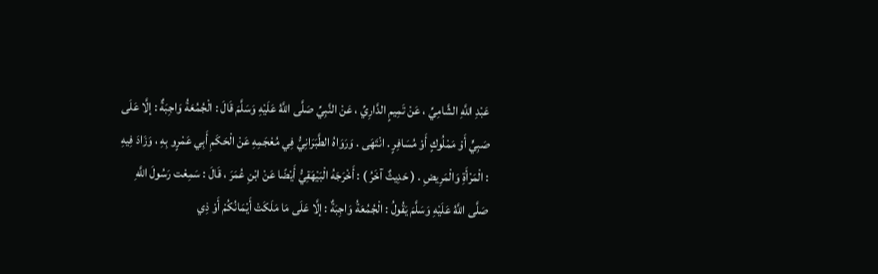عَبْدِ اللَّهِ الشَّامِيِّ ، عَنْ تَمِيمٍ الدَّارِيِّ ، عَنْ النَّبِيِّ صَلَّى اللَّهُ عَلَيْهِ وَسَلَّمَ قَالَ : الْجُمُعَةُ وَاجِبَةٌ : إلَّا عَلَى صَبِيٍّ أَوْ مَمْلُوكٍ أَوْ مُسَافِرٍ . انْتَهَى . وَرَوَاهُ الطَّبَرَانِيُّ فِي مُعْجَمِهِ عَنْ الْحَكَمِ أَبِي عَمْرٍو بِهِ ، وَزَادَ فِيهِ : الْمَرْأَةِ وَالْمَرِيضِ . ( حَدِيثٌ آخَرُ ) : أَخْرَجَهُ الْبَيْهَقِيُّ أَيْضًا عَنْ ابْنِ عُمَرَ ، قَالَ : سَمِعْت رَسُولَ اللَّهِ صَلَّى اللَّهُ عَلَيْهِ وَسَلَّمَ يَقُولُ : الْجُمُعَةُ وَاجِبَةٌ : إلَّا عَلَى مَا مَلَكَتْ أَيْمَانُكُمْ أَوْ ذِي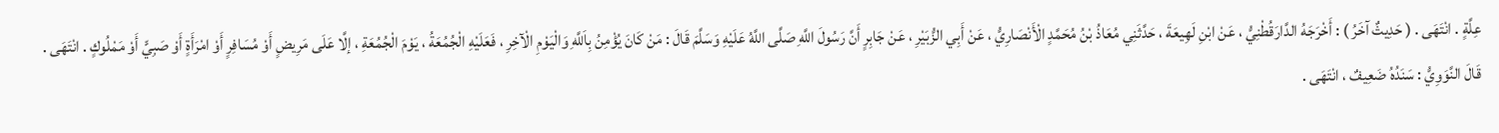عِلَّةٍ . انْتَهَى . ( حَدِيثٌ آخَرُ ) : أَخْرَجَهُ الدَّارَقُطْنِيُّ ، عَنْ ابْنِ لَهِيعَةَ ، حَدَّثَنِي مُعَاذُ بْنُ مُحَمَّدٍ الْأَنْصَارِيُّ ، عَنْ أَبِي الزُّبَيْرِ ، عَنْ جَابِرٍ أَنَّ رَسُولَ اللَّهِ صَلَّى اللَّهُ عَلَيْهِ وَسَلَّمَ قَالَ : مَنْ كَانَ يُؤْمِنُ بِاَللَّهِ وَالْيَوْمِ الْآخِرِ ، فَعَلَيْهِ الْجُمُعَةُ ، يَوْمَ الْجُمُعَةِ ، إلَّا عَلَى مَرِيضٍ أَوْ مُسَافِرٍ أَوْ امْرَأَةٍ أَوْ صَبِيٍّ أَوْ مَمْلُوكٍ . انْتَهَى . قَالَ النَّوَوِيُّ : سَنَدُهُ ضَعِيفٌ ، انْتَهَى .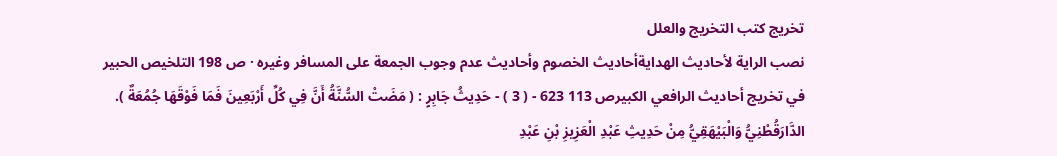تخريج كتب التخريج والعلل
نصب الراية لأحاديث الهدايةأحاديث الخصوم وأحاديث عدم وجوب الجمعة على المسافر وغيره · ص 198 التلخيص الحبير في تخريج أحاديث الرافعي الكبيرص 113 623 - ( 3 ) - حَدِيثُ جَابِرٍ : ( مَضَتْ السُّنَّةُ أَنَّ فِي كُلِّ أَرْبَعِينَ فَمَا فَوْقَهَا جُمُعَةٌ ). الدَّارَقُطْنِيُّ وَالْبَيْهَقِيُّ مِنْ حَدِيثِ عَبْدِ الْعَزِيزِ بْنِ عَبْدِ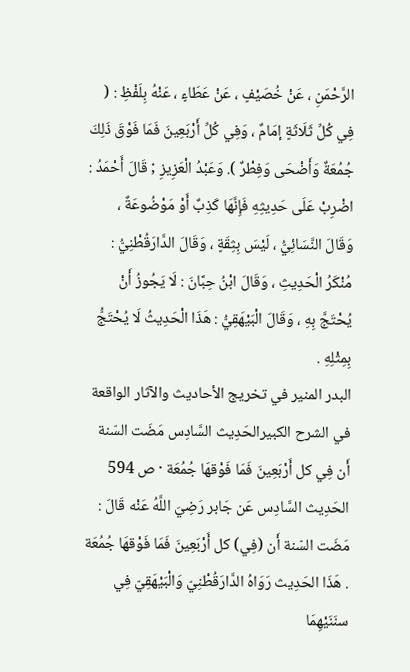الرَّحْمَنِ ، عَنْ خُصَيْفٍ ، عَنْ عَطَاءٍ ، عَنْهُ بِلَفْظِ : ( فِي كُلِّ ثَلَاثَةٍ إمَامٌ ، وَفِي كُلِّ أَرْبَعِينَ فَمَا فَوْقَ ذَلِكَ جُمُعَةٌ وَأَضْحَى وَفِطْرٌ ). وَعَبْدُ الْعَزِيزِ ; قَالَ أَحْمَدُ : اضْرِبْ عَلَى حَدِيثِهِ فَإِنَّهَا كَذِبٌ أَوْ مَوْضُوعَةٌ ، وَقَالَ النَّسَائِيُّ ، لَيْسَ بِثِقَةٍ ، وَقَالَ الدَّارَقُطْنِيُّ : مُنْكَرُ الْحَدِيثِ ، وَقَالَ ابْنُ حِبَّانَ : لَا يَجُوزُ أَنْ يُحْتَجَّ بِهِ ، وَقَالَ الْبَيْهَقِيُّ : هَذَا الْحَدِيثُ لَا يُحْتَجُّ بِمِثْلِهِ .
البدر المنير في تخريج الأحاديث والآثار الواقعة في الشرح الكبيرالحَدِيث السَّادِس مَضَت السّنة أَن فِي كل أَرْبَعِينَ فَمَا فَوْقهَا جُمُعَة · ص 594 الحَدِيث السَّادِس عَن جَابر رَضِيَ اللَّهُ عَنْه قَالَ : مَضَت السّنة أَن (فِي) كل أَرْبَعِينَ فَمَا فَوْقهَا جُمُعَة . هَذَا الحَدِيث رَوَاهُ الدَّارَقُطْنِيّ وَالْبَيْهَقِيّ فِي سنَنَيْهِمَا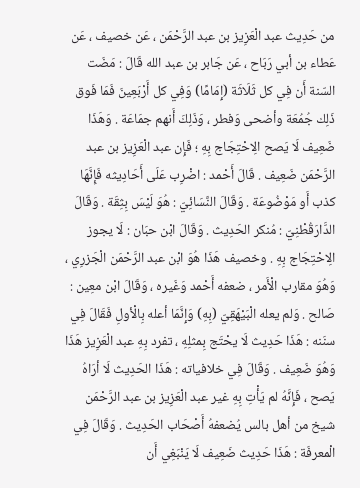من حَدِيث عبد الْعَزِيز بن عبد الرَّحْمَن ، عَن خصيف ، عَن عَطاء بن أبي رَبَاح ، عَن جَابر بن عبد الله قَالَ : مَضَت السّنة أَن فِي كل ثَلَاثَة (إِمَامًا) وَفِي كل أَرْبَعِينَ فَمَا فَوق ذَلِك جُمُعَة وأضحى وَفطر ، وَذَلِكَ أَنهم جمَاعَة . وَهَذَا ضَعِيف لَا يَصح الِاحْتِجَاج بِهِ ؛ فَإِن عبد الْعَزِيز بن عبد الرَّحْمَن ضَعِيف . قَالَ أَحْمد : اضْرِب عَلَى أَحَادِيثه فَإِنَّهَا كذب أَو مَوْضُوعَة . وَقَالَ النَّسَائِيّ : هُوَ لَيْسَ بِثِقَة . وَقَالَ الدَّارَقُطْنِيّ : مُنكر الحَدِيث . وَقَالَ ابْن حبَان : لَا يجوز الِاحْتِجَاج بِهِ . وخصيف هَذَا هُوَ ابْن عبد الرَّحْمَن الْجَزرِي ، وَهُوَ مقارب الْأَمر ، ضعفه أَحْمد وَغَيره ، وَقَالَ ابْن معِين : صَالح . وَلم يعله الْبَيْهَقِيّ (بِهِ) وَإِنَّمَا أعله بِالْأولِ فَقَالَ فِي سنَنه : هَذَا حَدِيث لَا يحْتَج بِمثلِهِ ، تفرد بِهِ عبد الْعَزِيز هَذَا وَهُوَ ضَعِيف . وَقَالَ فِي خلافياته : هَذَا الحَدِيث لَا أرَاهُ يَصح ، فَإِنَّهُ لم يَأْتِ بِهِ غير عبد الْعَزِيز بن عبد الرَّحْمَن شيخ من أهل بالس يُضعفهُ أَصْحَاب الحَدِيث . وَقَالَ فِي الْمعرفَة : هَذَا حَدِيث ضَعِيف لَا يَنْبَغِي أَن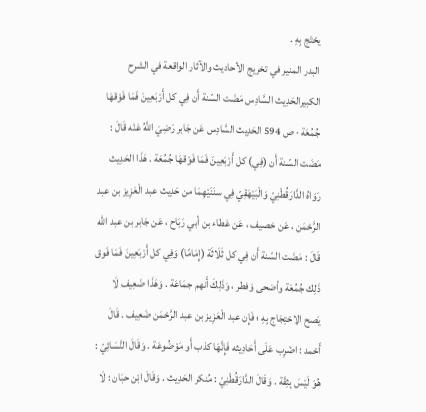يحْتَج بِهِ .
البدر المنير في تخريج الأحاديث والآثار الواقعة في الشرح الكبيرالحَدِيث السَّادِس مَضَت السّنة أَن فِي كل أَرْبَعِينَ فَمَا فَوْقهَا جُمُعَة · ص 594 الحَدِيث السَّادِس عَن جَابر رَضِيَ اللَّهُ عَنْه قَالَ : مَضَت السّنة أَن (فِي) كل أَرْبَعِينَ فَمَا فَوْقهَا جُمُعَة . هَذَا الحَدِيث رَوَاهُ الدَّارَقُطْنِيّ وَالْبَيْهَقِيّ فِي سنَنَيْهِمَا من حَدِيث عبد الْعَزِيز بن عبد الرَّحْمَن ، عَن خصيف ، عَن عَطاء بن أبي رَبَاح ، عَن جَابر بن عبد الله قَالَ : مَضَت السّنة أَن فِي كل ثَلَاثَة (إِمَامًا) وَفِي كل أَرْبَعِينَ فَمَا فَوق ذَلِك جُمُعَة وأضحى وَفطر ، وَذَلِكَ أَنهم جمَاعَة . وَهَذَا ضَعِيف لَا يَصح الِاحْتِجَاج بِهِ ؛ فَإِن عبد الْعَزِيز بن عبد الرَّحْمَن ضَعِيف . قَالَ أَحْمد : اضْرِب عَلَى أَحَادِيثه فَإِنَّهَا كذب أَو مَوْضُوعَة . وَقَالَ النَّسَائِيّ : هُوَ لَيْسَ بِثِقَة . وَقَالَ الدَّارَقُطْنِيّ : مُنكر الحَدِيث . وَقَالَ ابْن حبَان : لَا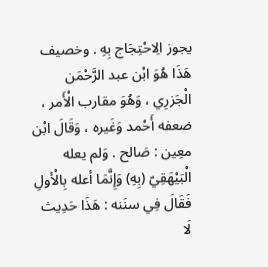يجوز الِاحْتِجَاج بِهِ . وخصيف هَذَا هُوَ ابْن عبد الرَّحْمَن الْجَزرِي ، وَهُوَ مقارب الْأَمر ، ضعفه أَحْمد وَغَيره ، وَقَالَ ابْن معِين : صَالح . وَلم يعله الْبَيْهَقِيّ (بِهِ) وَإِنَّمَا أعله بِالْأولِ فَقَالَ فِي سنَنه : هَذَا حَدِيث لَا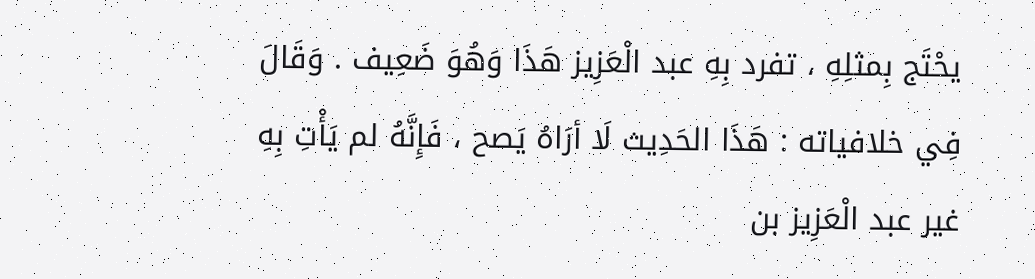يحْتَج بِمثلِهِ ، تفرد بِهِ عبد الْعَزِيز هَذَا وَهُوَ ضَعِيف . وَقَالَ فِي خلافياته : هَذَا الحَدِيث لَا أرَاهُ يَصح ، فَإِنَّهُ لم يَأْتِ بِهِ غير عبد الْعَزِيز بن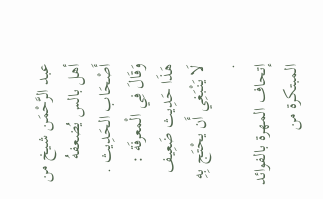عبد الرَّحْمَن شيخ من أهل بالس يُضعفهُ أَصْحَاب الحَدِيث . وَقَالَ فِي الْمعرفَة : هَذَا حَدِيث ضَعِيف لَا يَنْبَغِي أَن يحْتَج بِهِ .
إتحاف المهرة بالفوائد المبتكرة من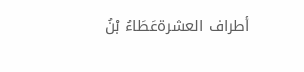أطراف العشرةعَطَاءُ بْنُ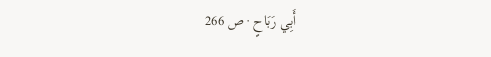أَبِي رَبَاحٍ · ص 266